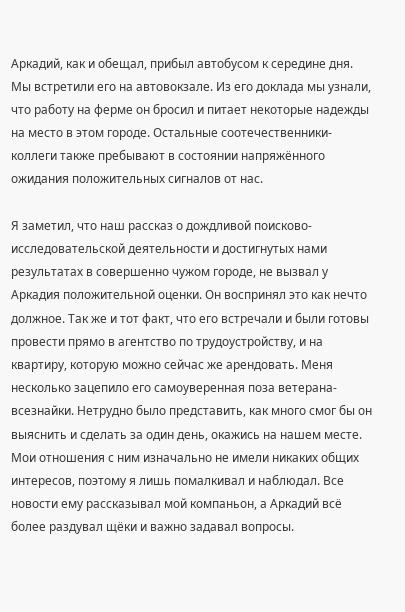Аркадий, как и обещал, прибыл автобусом к середине дня. Мы встретили его на автовокзале. Из его доклада мы узнали, что работу на ферме он бросил и питает некоторые надежды на место в этом городе. Остальные соотечественники-коллеги также пребывают в состоянии напряжённого ожидания положительных сигналов от нас.

Я заметил, что наш рассказ о дождливой поисково-исследовательской деятельности и достигнутых нами результатах в совершенно чужом городе, не вызвал у Аркадия положительной оценки. Он воспринял это как нечто должное. Так же и тот факт, что его встречали и были готовы провести прямо в агентство по трудоустройству, и на квартиру, которую можно сейчас же арендовать. Меня несколько зацепило его самоуверенная поза ветерана-всезнайки. Нетрудно было представить, как много смог бы он выяснить и сделать за один день, окажись на нашем месте. Мои отношения с ним изначально не имели никаких общих интересов, поэтому я лишь помалкивал и наблюдал. Все новости ему рассказывал мой компаньон, а Аркадий всё более раздувал щёки и важно задавал вопросы.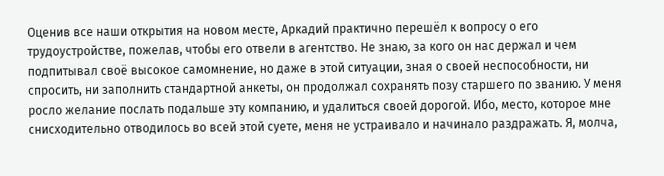Оценив все наши открытия на новом месте, Аркадий практично перешёл к вопросу о его трудоустройстве, пожелав, чтобы его отвели в агентство. Не знаю, за кого он нас держал и чем подпитывал своё высокое самомнение, но даже в этой ситуации, зная о своей неспособности, ни спросить, ни заполнить стандартной анкеты, он продолжал сохранять позу старшего по званию. У меня росло желание послать подальше эту компанию, и удалиться своей дорогой. Ибо, место, которое мне снисходительно отводилось во всей этой суете, меня не устраивало и начинало раздражать. Я, молча,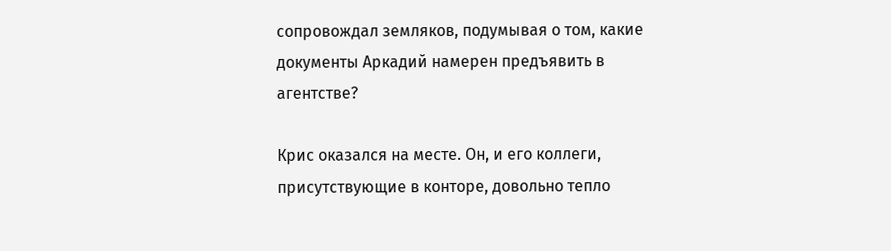сопровождал земляков, подумывая о том, какие документы Аркадий намерен предъявить в агентстве?

Крис оказался на месте. Он, и его коллеги, присутствующие в конторе, довольно тепло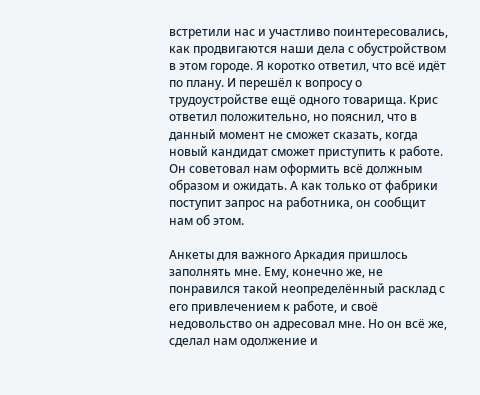встретили нас и участливо поинтересовались, как продвигаются наши дела с обустройством в этом городе. Я коротко ответил, что всё идёт по плану. И перешёл к вопросу о трудоустройстве ещё одного товарища. Крис ответил положительно, но пояснил, что в данный момент не сможет сказать, когда новый кандидат сможет приступить к работе. Он советовал нам оформить всё должным образом и ожидать. А как только от фабрики поступит запрос на работника, он сообщит нам об этом.

Анкеты для важного Аркадия пришлось заполнять мне. Ему, конечно же, не понравился такой неопределённый расклад с его привлечением к работе, и своё недовольство он адресовал мне. Но он всё же, сделал нам одолжение и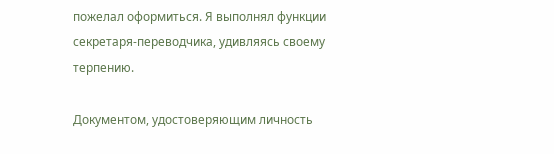пожелал оформиться. Я выполнял функции секретаря-переводчика, удивляясь своему терпению.

Документом, удостоверяющим личность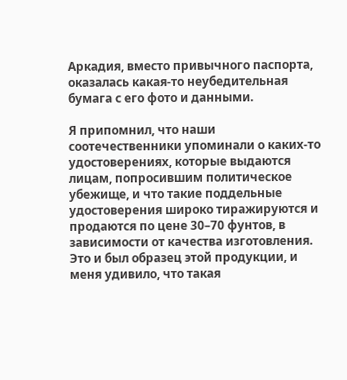Аркадия, вместо привычного паспорта, оказалась какая-то неубедительная бумага с его фото и данными.

Я припомнил, что наши соотечественники упоминали о каких-то удостоверениях, которые выдаются лицам, попросившим политическое убежище, и что такие поддельные удостоверения широко тиражируются и продаются по цене 30–70 фунтов, в зависимости от качества изготовления. Это и был образец этой продукции, и меня удивило, что такая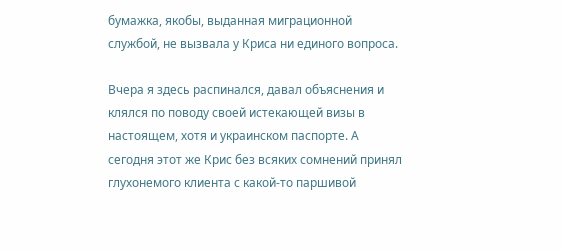бумажка, якобы, выданная миграционной службой, не вызвала у Криса ни единого вопроса.

Вчера я здесь распинался, давал объяснения и клялся по поводу своей истекающей визы в настоящем, хотя и украинском паспорте. А сегодня этот же Крис без всяких сомнений принял глухонемого клиента с какой-то паршивой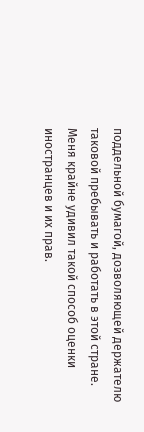поддельной бумагой, дозволяющей держателю таковой пребывать и работать в этой стране. Меня крайне удивил такой способ оценки иностранцев и их прав.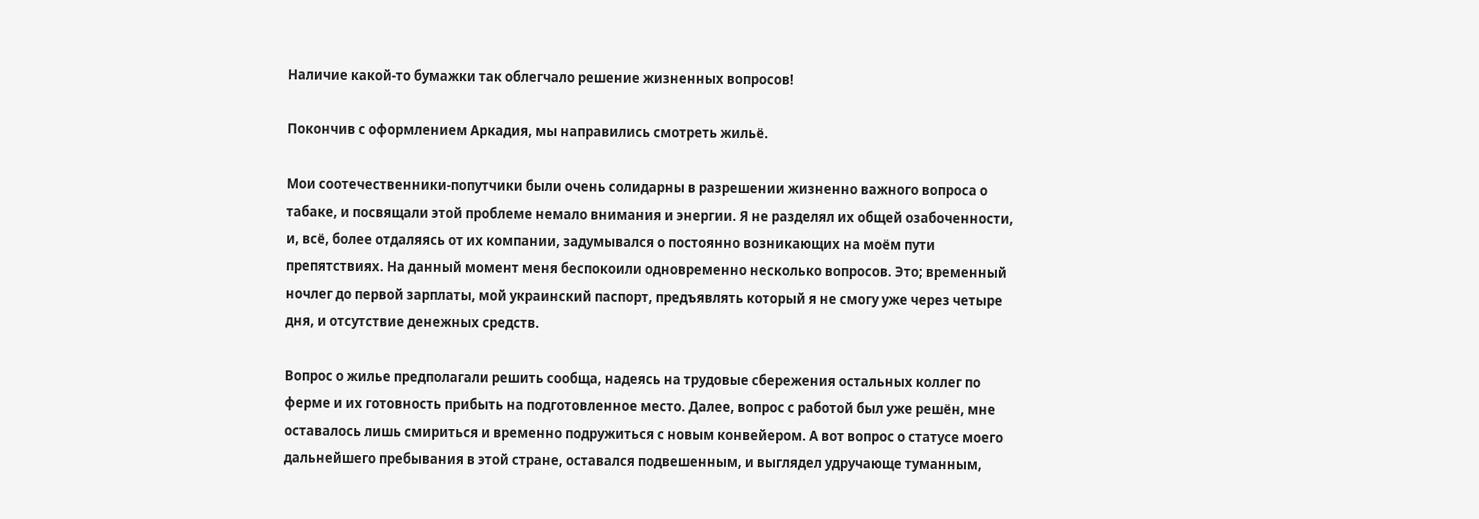Наличие какой-то бумажки так облегчало решение жизненных вопросов!

Покончив с оформлением Аркадия, мы направились смотреть жильё.

Мои соотечественники-попутчики были очень солидарны в разрешении жизненно важного вопроса о табаке, и посвящали этой проблеме немало внимания и энергии. Я не разделял их общей озабоченности, и, всё, более отдаляясь от их компании, задумывался о постоянно возникающих на моём пути препятствиях. На данный момент меня беспокоили одновременно несколько вопросов. Это; временный ночлег до первой зарплаты, мой украинский паспорт, предъявлять который я не смогу уже через четыре дня, и отсутствие денежных средств.

Вопрос о жилье предполагали решить сообща, надеясь на трудовые сбережения остальных коллег по ферме и их готовность прибыть на подготовленное место. Далее, вопрос с работой был уже решён, мне оставалось лишь смириться и временно подружиться с новым конвейером. А вот вопрос о статусе моего дальнейшего пребывания в этой стране, оставался подвешенным, и выглядел удручающе туманным,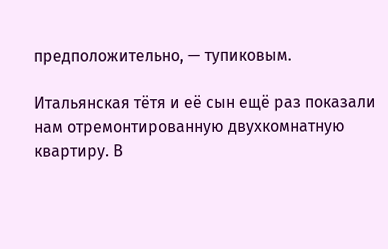предположительно, — тупиковым.

Итальянская тётя и её сын ещё раз показали нам отремонтированную двухкомнатную квартиру. В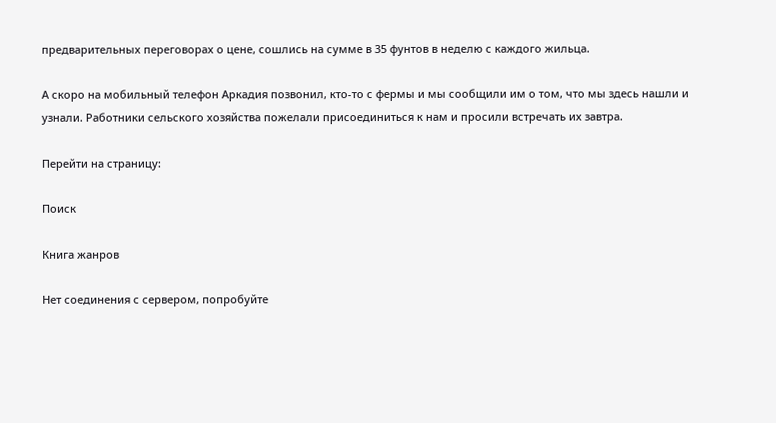предварительных переговорах о цене, сошлись на сумме в 35 фунтов в неделю с каждого жильца.

А скоро на мобильный телефон Аркадия позвонил, кто-то с фермы и мы сообщили им о том, что мы здесь нашли и узнали. Работники сельского хозяйства пожелали присоединиться к нам и просили встречать их завтра.

Перейти на страницу:

Поиск

Книга жанров

Нет соединения с сервером, попробуйте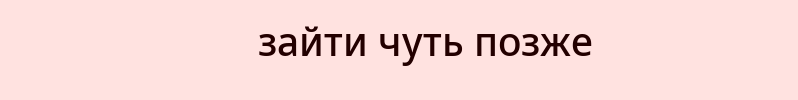зайти чуть позже